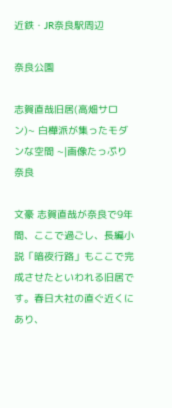近鉄・JR奈良駅周辺

奈良公園

志賀直哉旧居(高畑サロン)~ 白樺派が集ったモダンな空間 ~|画像たっぷり奈良

文豪 志賀直哉が奈良で9年間、ここで過ごし、長編小説「暗夜行路」もここで完成させたといわれる旧居です。春日大社の直ぐ近くにあり、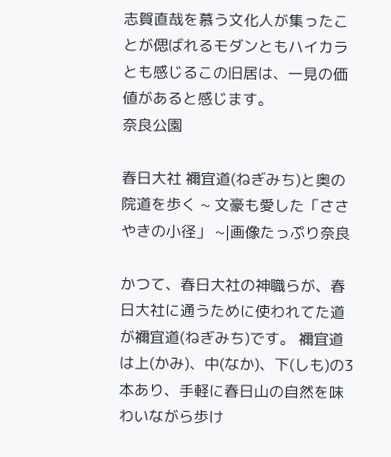志賀直哉を慕う文化人が集ったことが偲ばれるモダンともハイカラとも感じるこの旧居は、一見の価値があると感じます。
奈良公園

春日大社 禰宜道(ねぎみち)と奥の院道を歩く ~ 文豪も愛した「ささやきの小径」 ~|画像たっぷり奈良

かつて、春日大社の神職らが、春日大社に通うために使われてた道が禰宜道(ねぎみち)です。 禰宜道は上(かみ)、中(なか)、下(しも)の3本あり、手軽に春日山の自然を味わいながら歩け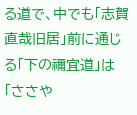る道で、中でも「志賀直哉旧居」前に通じる「下の禰宜道」は「ささや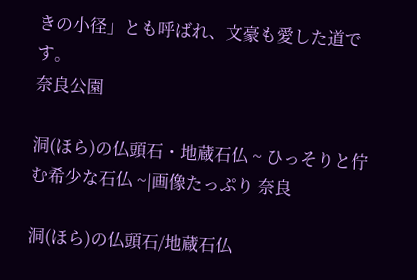きの小径」とも呼ばれ、文豪も愛した道です。
奈良公園

洞(ほら)の仏頭石・地蔵石仏 ~ ひっそりと佇む希少な石仏 ~|画像たっぷり 奈良

洞(ほら)の仏頭石/地蔵石仏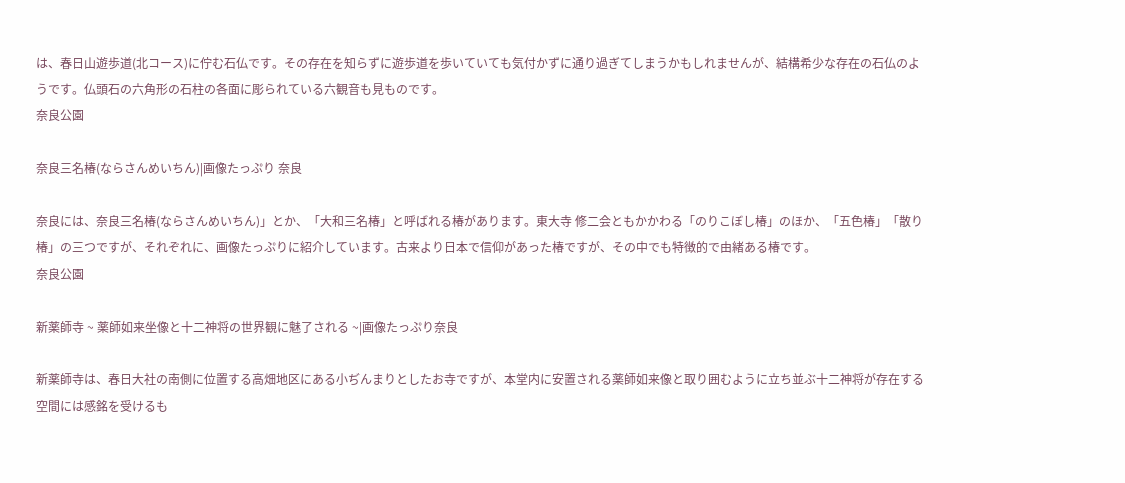は、春日山遊歩道(北コース)に佇む石仏です。その存在を知らずに遊歩道を歩いていても気付かずに通り過ぎてしまうかもしれませんが、結構希少な存在の石仏のようです。仏頭石の六角形の石柱の各面に彫られている六観音も見ものです。
奈良公園

奈良三名椿(ならさんめいちん)|画像たっぷり 奈良

奈良には、奈良三名椿(ならさんめいちん)」とか、「大和三名椿」と呼ばれる椿があります。東大寺 修二会ともかかわる「のりこぼし椿」のほか、「五色椿」「散り椿」の三つですが、それぞれに、画像たっぷりに紹介しています。古来より日本で信仰があった椿ですが、その中でも特徴的で由緒ある椿です。
奈良公園

新薬師寺 ~ 薬師如来坐像と十二神将の世界観に魅了される ~|画像たっぷり奈良

新薬師寺は、春日大社の南側に位置する高畑地区にある小ぢんまりとしたお寺ですが、本堂内に安置される薬師如来像と取り囲むように立ち並ぶ十二神将が存在する空間には感銘を受けるも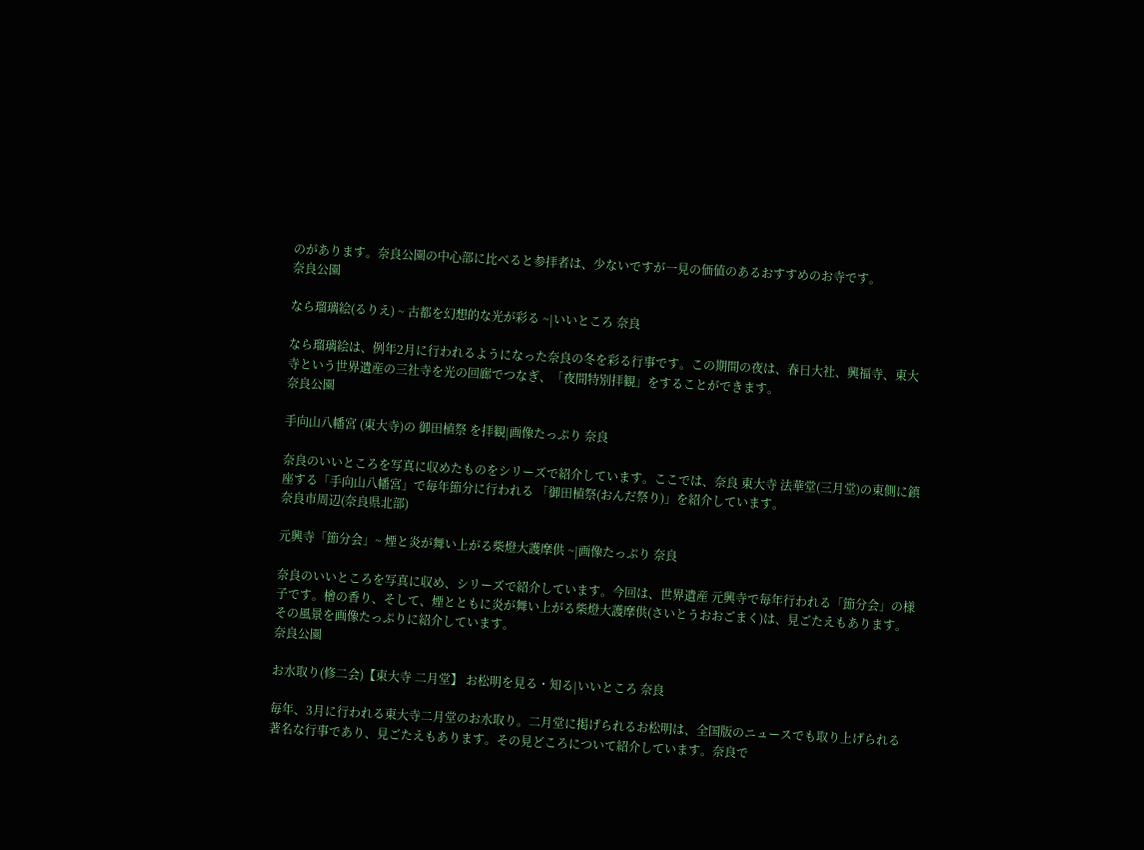のがあります。奈良公園の中心部に比べると参拝者は、少ないですが一見の価値のあるおすすめのお寺です。
奈良公園

なら瑠璃絵(るりえ) ~ 古都を幻想的な光が彩る ~|いいところ 奈良

なら瑠璃絵は、例年2月に行われるようになった奈良の冬を彩る行事です。この期間の夜は、春日大社、興福寺、東大寺という世界遺産の三社寺を光の回廊でつなぎ、「夜間特別拝観」をすることができます。
奈良公園

手向山八幡宮 (東大寺)の 御田植祭 を拝観|画像たっぷり 奈良

奈良のいいところを写真に収めたものをシリーズで紹介しています。ここでは、奈良 東大寺 法華堂(三月堂)の東側に鎮座する「手向山八幡宮」で毎年節分に行われる 「御田植祭(おんだ祭り)」を紹介しています。
奈良市周辺(奈良県北部)

元興寺「節分会」~ 煙と炎が舞い上がる柴燈大護摩供 ~|画像たっぷり 奈良

奈良のいいところを写真に収め、シリーズで紹介しています。今回は、世界遺産 元興寺で毎年行われる「節分会」の様子です。檜の香り、そして、煙とともに炎が舞い上がる柴燈大護摩供(さいとうおおごまく)は、見ごたえもあります。その風景を画像たっぷりに紹介しています。
奈良公園

お水取り(修二会)【東大寺 二月堂】 お松明を見る・知る|いいところ 奈良

毎年、3月に行われる東大寺二月堂のお水取り。二月堂に掲げられるお松明は、全国版のニュースでも取り上げられる著名な行事であり、見ごたえもあります。その見どころについて紹介しています。奈良で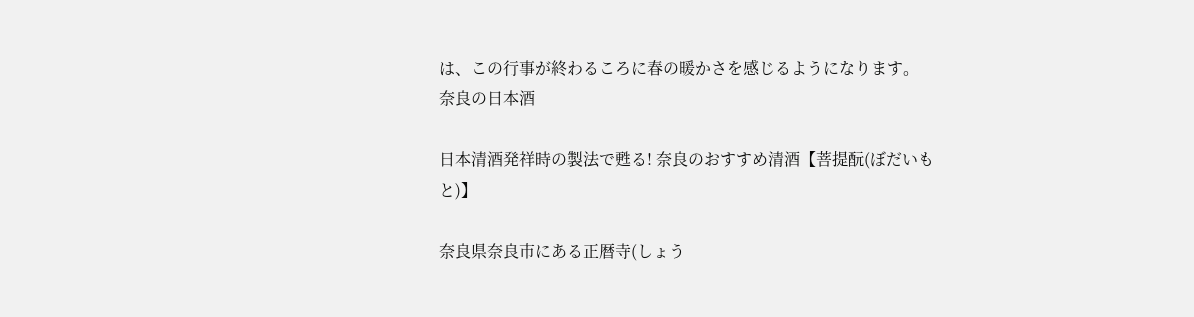は、この行事が終わるころに春の暖かさを感じるようになります。
奈良の日本酒

日本清酒発祥時の製法で甦る! 奈良のおすすめ清酒【菩提酛(ぼだいもと)】

奈良県奈良市にある正暦寺(しょう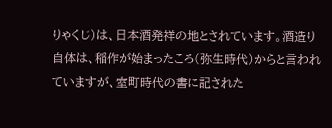りゃくじ)は、日本酒発祥の地とされています。酒造り自体は、稲作が始まったころ(弥生時代)からと言われていますが、室町時代の書に記された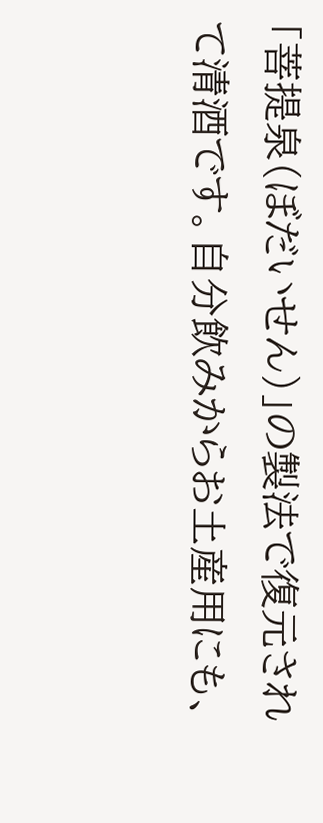「菩提泉(ぼだいせん)」の製法で復元されて清酒です。自分飲みからお土産用にも、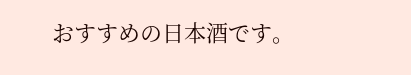おすすめの日本酒です。